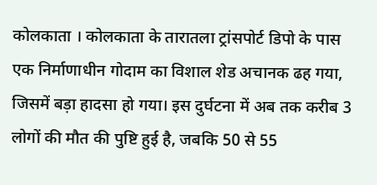कोलकाता । कोलकाता के तारातला ट्रांसपोर्ट डिपो के पास एक निर्माणाधीन गोदाम का विशाल शेड अचानक ढह गया, जिसमें बड़ा हादसा हो गया। इस दुर्घटना में अब तक करीब 3 लोगों की मौत की पुष्टि हुई है, जबकि 50 से 55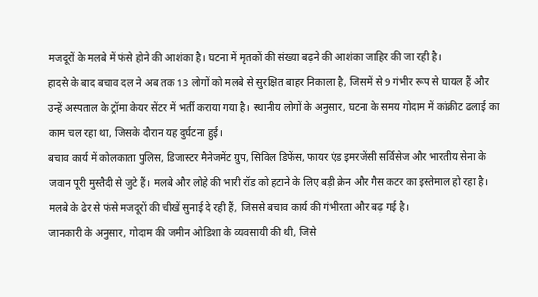मजदूरों के मलबे में फंसे होने की आशंका है। घटना में मृतकों की संख्या बढ़ने की आशंका जाहिर की जा रही है।
हादसे के बाद बचाव दल ने अब तक 13 लोगों को मलबे से सुरक्षित बाहर निकाला है, जिसमें से 9 गंभीर रूप से घायल हैं और उन्हें अस्पताल के ट्रॉमा केयर सेंटर में भर्ती कराया गया है। स्थानीय लोगों के अनुसार, घटना के समय गोदाम में कांक्रीट ढलाई का काम चल रहा था, जिसके दौरान यह दुर्घटना हुई।
बचाव कार्य में कोलकाता पुलिस, डिजास्टर मैनेजमेंट ग्रुप, सिविल डिफेंस, फायर एंड इमरजेंसी सर्विसेज और भारतीय सेना के जवान पूरी मुस्तैदी से जुटे हैं। मलबे और लोहे की भारी रॉड को हटाने के लिए बड़ी क्रेन और गैस कटर का इस्तेमाल हो रहा है। मलबे के ढेर से फंसे मजदूरों की चीखें सुनाई दे रही हैं, जिससे बचाव कार्य की गंभीरता और बढ़ गई है।
जानकारी के अनुसार, गोदाम की जमीन ओडिशा के व्यवसायी की थी, जिसे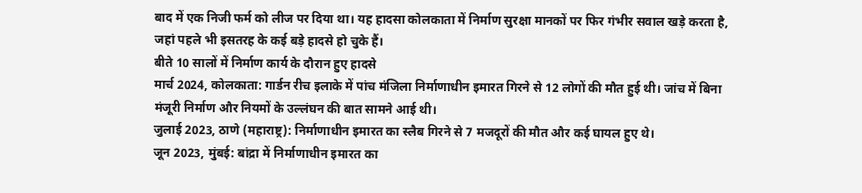बाद में एक निजी फर्म को लीज पर दिया था। यह हादसा कोलकाता में निर्माण सुरक्षा मानकों पर फिर गंभीर सवाल खड़े करता है, जहां पहले भी इसतरह के कई बड़े हादसे हो चुके हैं।
बीते 10 सालों में निर्माण कार्य के दौरान हुए हादसे
मार्च 2024, कोलकाता: गार्डन रीच इलाके में पांच मंजिला निर्माणाधीन इमारत गिरने से 12 लोगों की मौत हुई थी। जांच में बिना मंजूरी निर्माण और नियमों के उल्लंघन की बात सामने आई थी।
जुलाई 2023, ठाणे (महाराष्ट्र): निर्माणाधीन इमारत का स्लैब गिरने से 7 मजदूरों की मौत और कई घायल हुए थे।
जून 2023, मुंबई: बांद्रा में निर्माणाधीन इमारत का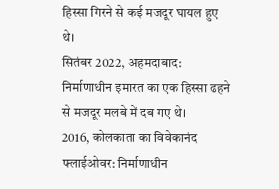हिस्सा गिरने से कई मजदूर घायल हुए थे।
सितंबर 2022, अहमदाबाद: निर्माणाधीन इमारत का एक हिस्सा ढहने से मजदूर मलबे में दब गए थे।
2016, कोलकाता का विवेकानंद फ्लाईओवर: निर्माणाधीन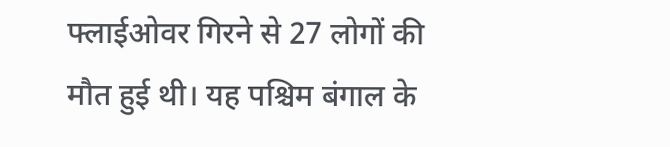फ्लाईओवर गिरने से 27 लोगों की मौत हुई थी। यह पश्चिम बंगाल के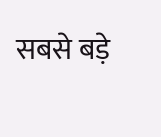सबसे बड़े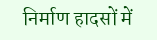निर्माण हादसों में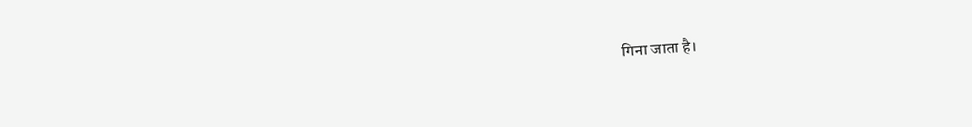गिना जाता है।